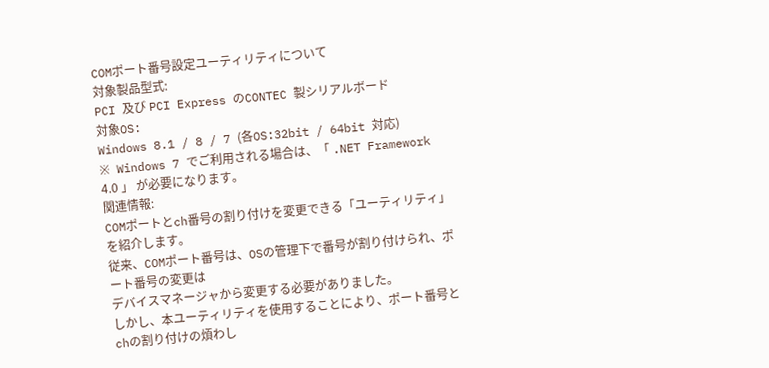COMポート番号設定ユーティリティについて
対象製品型式:
PCI 及び PCI Express のCONTEC 製シリアルボード
対象OS:
Windows 8.1 / 8 / 7 (各OS:32bit / 64bit 対応)
※ Windows 7 でご利用される場合は、「 .NET Framework 4.0 」 が必要になります。
関連情報:
COMポートとch番号の割り付けを変更できる「ユーティリティ」を紹介します。
従来、COMポート番号は、OSの管理下で番号が割り付けられ、ポート番号の変更は
デバイスマネージャから変更する必要がありました。
しかし、本ユーティリティを使用することにより、ポート番号とchの割り付けの煩わし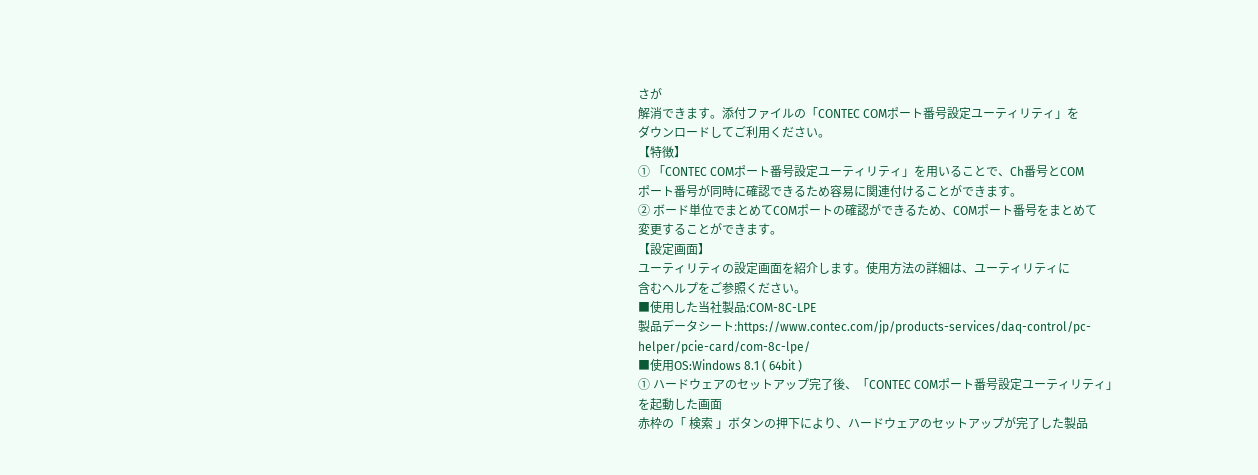さが
解消できます。添付ファイルの「CONTEC COMポート番号設定ユーティリティ」を
ダウンロードしてご利用ください。
【特徴】
① 「CONTEC COMポート番号設定ユーティリティ」を用いることで、Ch番号とCOM
ポート番号が同時に確認できるため容易に関連付けることができます。
② ボード単位でまとめてCOMポートの確認ができるため、COMポート番号をまとめて
変更することができます。
【設定画面】
ユーティリティの設定画面を紹介します。使用方法の詳細は、ユーティリティに
含むヘルプをご参照ください。
■使用した当社製品:COM-8C-LPE
製品データシート:https://www.contec.com/jp/products-services/daq-control/pc-helper/pcie-card/com-8c-lpe/
■使用OS:Windows 8.1 ( 64bit )
① ハードウェアのセットアップ完了後、「CONTEC COMポート番号設定ユーティリティ」
を起動した画面
赤枠の「 検索 」ボタンの押下により、ハードウェアのセットアップが完了した製品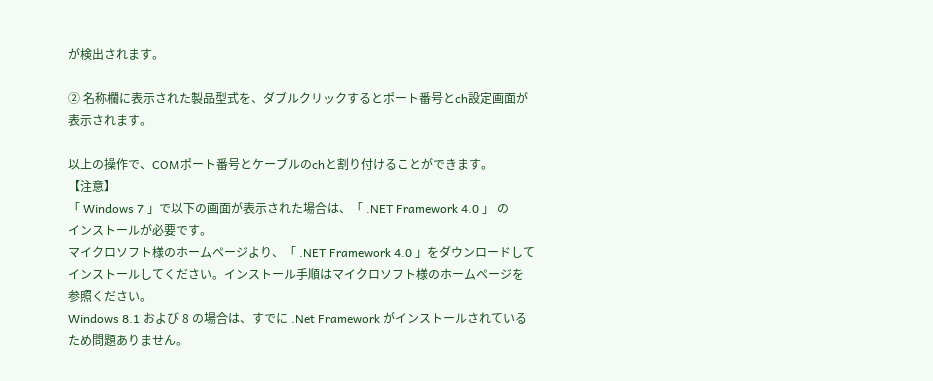が検出されます。

② 名称欄に表示された製品型式を、ダブルクリックするとポート番号とch設定画面が
表示されます。

以上の操作で、COMポート番号とケーブルのchと割り付けることができます。
【注意】
「 Windows 7 」で以下の画面が表示された場合は、「 .NET Framework 4.0 」 の
インストールが必要です。
マイクロソフト様のホームページより、「 .NET Framework 4.0 」をダウンロードして
インストールしてください。インストール手順はマイクロソフト様のホームページを
参照ください。
Windows 8.1 および 8 の場合は、すでに .Net Framework がインストールされている
ため問題ありません。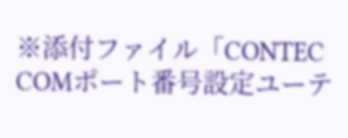※添付ファイル「CONTEC COMポート番号設定ユーテ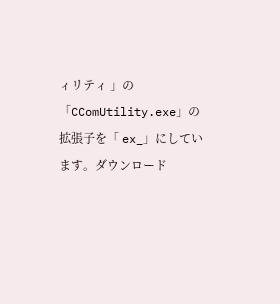ィリティ 」の「CComUtility.exe」の拡張子を「 ex_」にしています。ダウンロード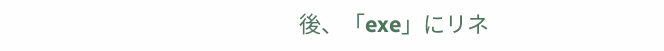後、「exe」にリネ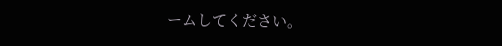ームしてください。